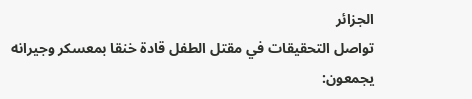الجزائر
تواصل التحقيقات في مقتل الطفل قادة خنقا بمعسكر وجيرانه يجمعون: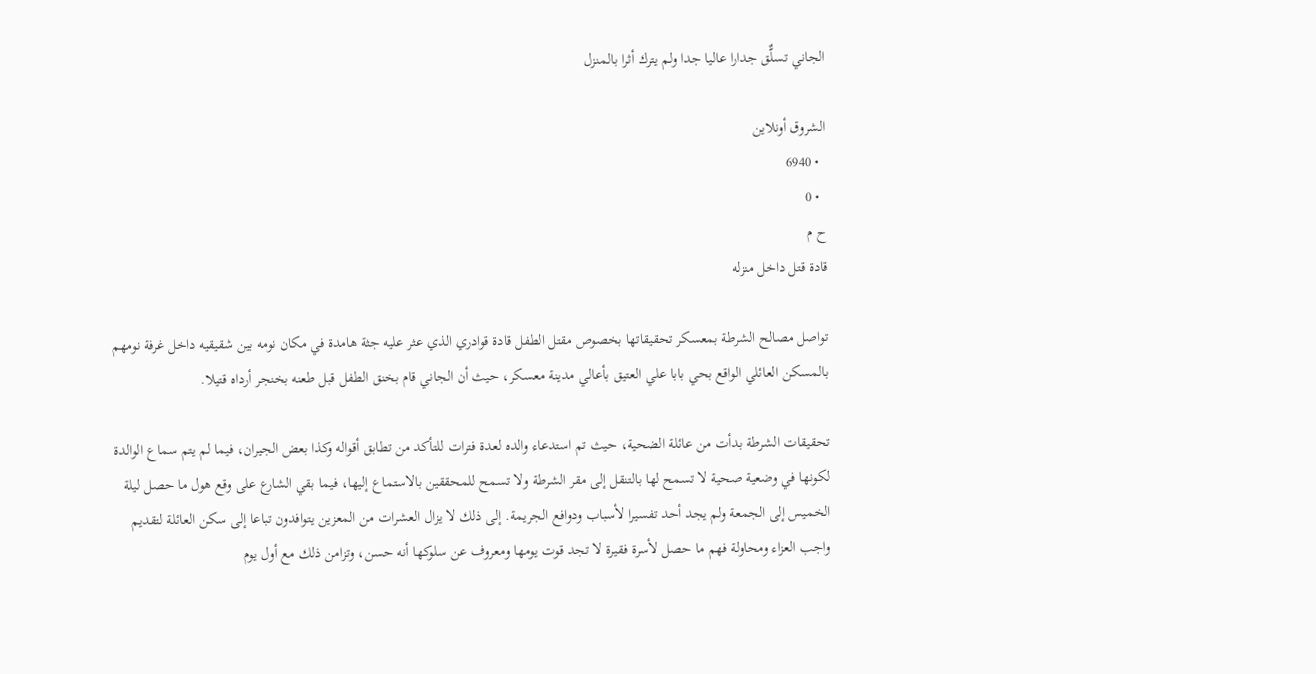الجاني تسلٌّق جدارا عاليا جدا ولم يترك أثرا بالمنزل

الشروق أونلاين
  • 6940
  • 0
ح م
قادة قتل داخل منزله

تواصل مصالح الشرطة بمعسكر تحقيقاتها بخصوص مقتل الطفل قادة قوادري الذي عثر عليه جثة هامدة في مكان نومه بين شقيقيه داخل غرفة نومهم بالمسكن العائلي الواقع بحي بابا علي العتيق بأعالي مدينة معسكر، حيث أن الجاني قام بخنق الطفل قبل طعنه بخنجر أرداه قتيلا.

تحقيقات الشرطة بدأت من عائلة الضحية، حيث تم استدعاء والده لعدة فترات للتأكد من تطابق أقواله وكذا بعض الجيران، فيما لم يتم سماع الوالدة لكونها في وضعية صحية لا تسمح لها بالتنقل إلى مقر الشرطة ولا تسمح للمحققين بالاستماع إليها، فيما بقي الشارع على وقع هول ما حصل ليلة الخميس إلى الجمعة ولم يجد أحد تفسيرا لأسباب ودوافع الجريمة. إلى ذلك لا يزال العشرات من المعزين يتوافدون تباعا إلى سكن العائلة لتقديم واجب العزاء ومحاولة فهم ما حصل لأسرة فقيرة لا تجد قوت يومها ومعروف عن سلوكها أنه حسن، وتزامن ذلك مع أول يوم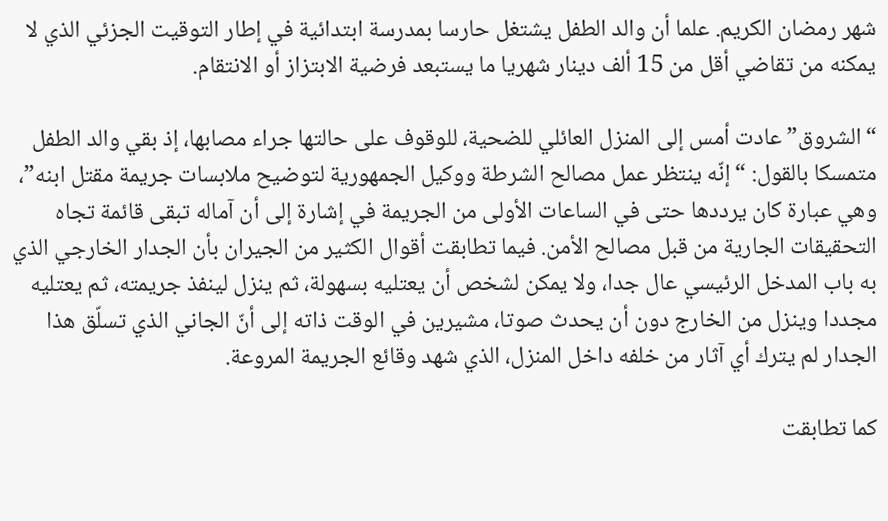شهر رمضان الكريم. علما أن والد الطفل يشتغل حارسا بمدرسة ابتدائية في إطار التوقيت الجزئي الذي لا يمكنه من تقاضي أقل من 15 ألف دينار شهريا ما يستبعد فرضية الابتزاز أو الانتقام.

“الشروق” عادت أمس إلى المنزل العائلي للضحية، للوقوف على حالتها جراء مصابها، إذ بقي والد الطفل متمسكا بالقول: “إنّه ينتظر عمل مصالح الشرطة ووكيل الجمهورية لتوضيح ملابسات جريمة مقتل ابنه”، وهي عبارة كان يرددها حتى في الساعات الأولى من الجريمة في إشارة إلى أن آماله تبقى قائمة تجاه التحقيقات الجارية من قبل مصالح الأمن. فيما تطابقت أقوال الكثير من الجيران بأن الجدار الخارجي الذي به باب المدخل الرئيسي عال جدا، ولا يمكن لشخص أن يعتليه بسهولة، ثم ينزل لينفذ جريمته، ثم يعتليه مجددا وينزل من الخارج دون أن يحدث صوتا، مشيرين في الوقت ذاته إلى أنّ الجاني الذي تسلّق هذا الجدار لم يترك أي آثار من خلفه داخل المنزل، الذي شهد وقائع الجريمة المروعة.

كما تطابقت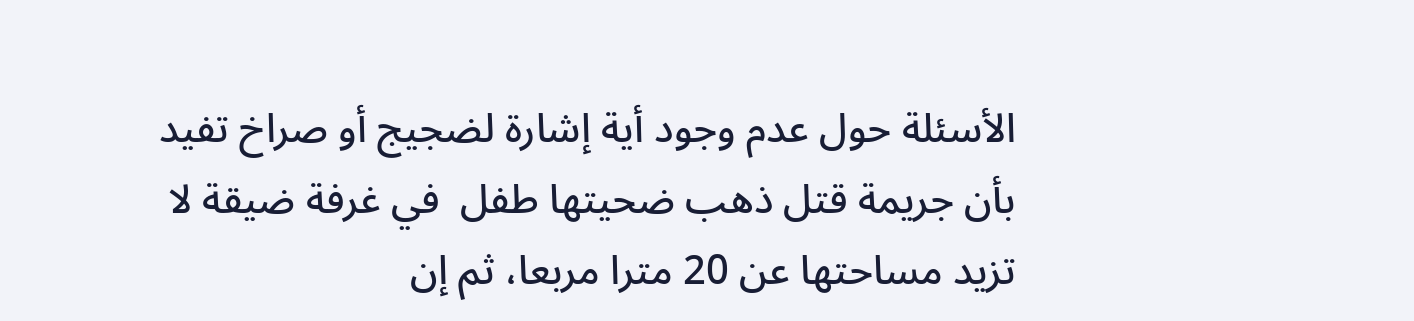الأسئلة حول عدم وجود أية إشارة لضجيج أو صراخ تفيد بأن جريمة قتل ذهب ضحيتها طفل  في غرفة ضيقة لا تزيد مساحتها عن 20 مترا مربعا، ثم إن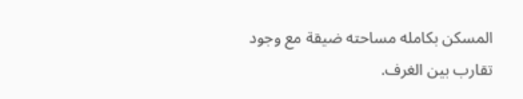المسكن بكامله مساحته ضيقة مع وجود تقارب بين الغرف.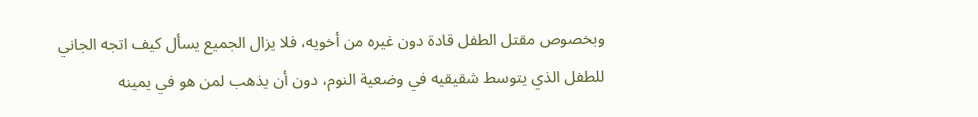وبخصوص مقتل الطفل قادة دون غيره من أخويه، فلا يزال الجميع يسأل كيف اتجه الجاني للطفل الذي يتوسط شقيقيه في وضعية النوم، دون أن يذهب لمن هو في يمينه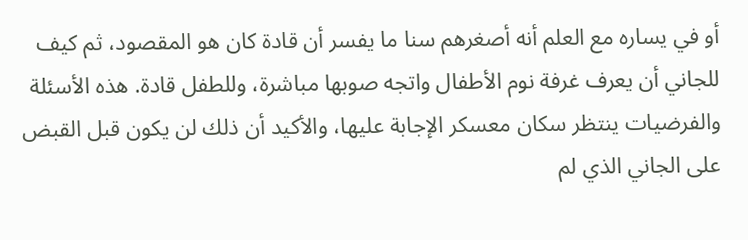أو في يساره مع العلم أنه أصغرهم سنا ما يفسر أن قادة كان هو المقصود، ثم كيف للجاني أن يعرف غرفة نوم الأطفال واتجه صوبها مباشرة، وللطفل قادة. هذه الأسئلة والفرضيات ينتظر سكان معسكر الإجابة عليها، والأكيد أن ذلك لن يكون قبل القبض على الجاني الذي لم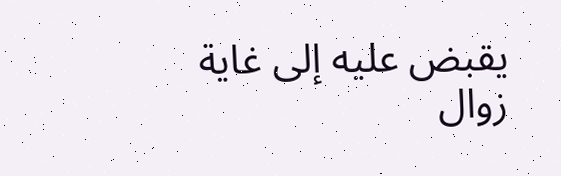يقبض عليه إلى غاية زوال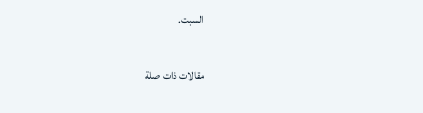السبت.

مقالات ذات صلة